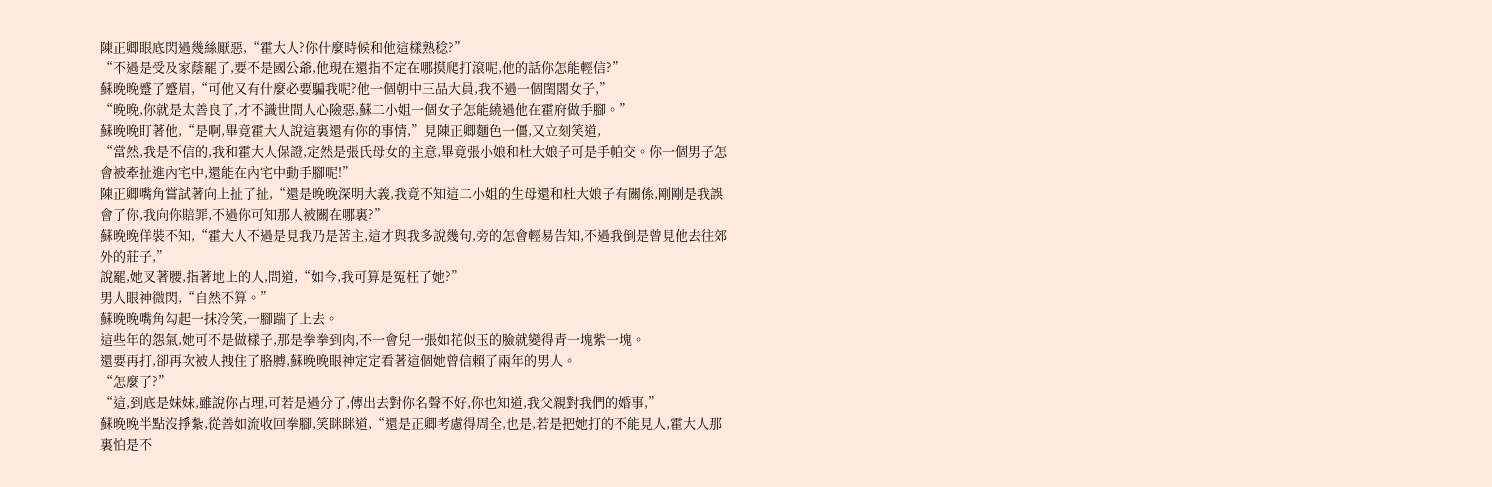陳正卿眼底閃過幾絲厭惡,“霍大人?你什麼時候和他這樣熟稔?”
“不過是受及家蔭罷了,要不是國公爺,他現在還指不定在哪摸爬打滾呢,他的話你怎能輕信?”
蘇晚晚蹙了蹙眉,“可他又有什麼必要騙我呢?他一個朝中三品大員,我不過一個閨閣女子,”
“晚晚,你就是太善良了,才不識世間人心險惡,蘇二小姐一個女子怎能繞過他在霍府做手腳。”
蘇晚晚盯著他,“是啊,畢竟霍大人說這裏還有你的事情,”見陳正卿麵色一僵,又立刻笑道,
“當然,我是不信的,我和霍大人保證,定然是張氏母女的主意,畢竟張小娘和杜大娘子可是手帕交。你一個男子怎會被牽扯進內宅中,還能在內宅中動手腳呢!”
陳正卿嘴角嘗試著向上扯了扯,“還是晚晚深明大義,我竟不知這二小姐的生母還和杜大娘子有關係,剛剛是我誤會了你,我向你賠罪,不過你可知那人被關在哪裏?”
蘇晚晚佯裝不知,“霍大人不過是見我乃是苦主,這才與我多說幾句,旁的怎會輕易告知,不過我倒是曾見他去往郊外的莊子,”
說罷,她叉著腰,指著地上的人,問道,“如今,我可算是冤枉了她?”
男人眼神微閃,“自然不算。”
蘇晚晚嘴角勾起一抹冷笑,一腳踹了上去。
這些年的怨氣,她可不是做樣子,那是拳拳到肉,不一會兒一張如花似玉的臉就變得青一塊紫一塊。
還要再打,卻再次被人拽住了胳膊,蘇晚晚眼神定定看著這個她曾信賴了兩年的男人。
“怎麼了?”
“這,到底是妹妹,雖說你占理,可若是過分了,傳出去對你名聲不好,你也知道,我父親對我們的婚事,”
蘇晚晚半點沒掙紮,從善如流收回拳腳,笑眯眯道,“還是正卿考慮得周全,也是,若是把她打的不能見人,霍大人那裏怕是不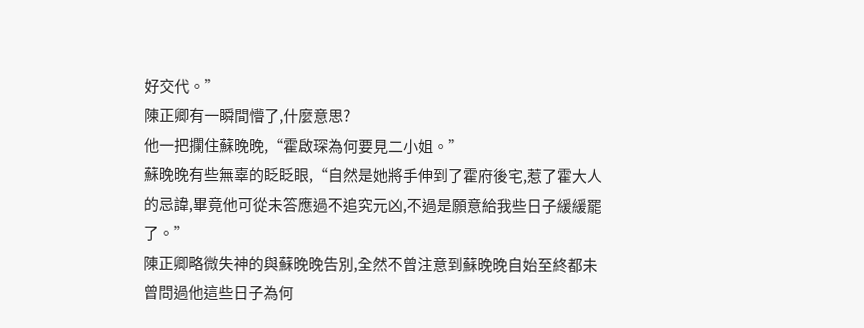好交代。”
陳正卿有一瞬間懵了,什麼意思?
他一把攔住蘇晚晚,“霍啟琛為何要見二小姐。”
蘇晚晚有些無辜的眨眨眼,“自然是她將手伸到了霍府後宅,惹了霍大人的忌諱,畢竟他可從未答應過不追究元凶,不過是願意給我些日子緩緩罷了。”
陳正卿略微失神的與蘇晚晚告別,全然不曾注意到蘇晚晚自始至終都未曾問過他這些日子為何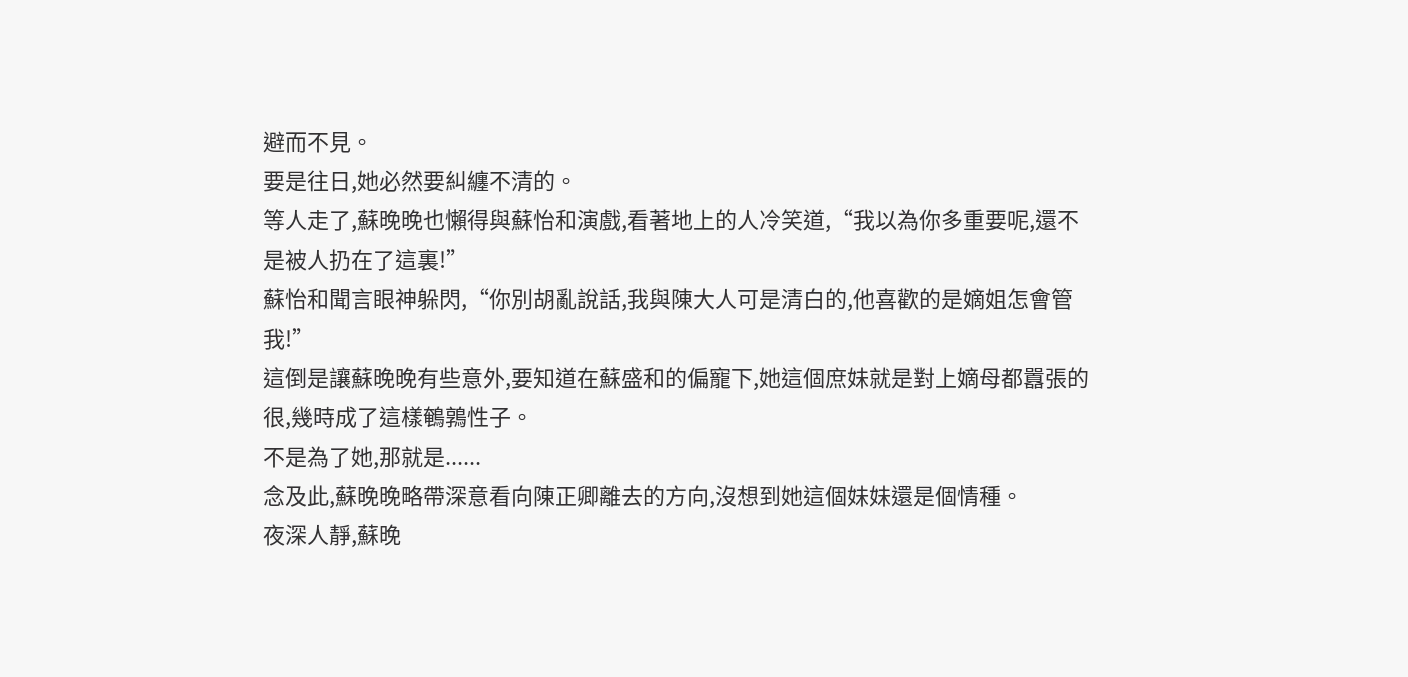避而不見。
要是往日,她必然要糾纏不清的。
等人走了,蘇晚晚也懶得與蘇怡和演戲,看著地上的人冷笑道,“我以為你多重要呢,還不是被人扔在了這裏!”
蘇怡和聞言眼神躲閃,“你別胡亂說話,我與陳大人可是清白的,他喜歡的是嫡姐怎會管我!”
這倒是讓蘇晚晚有些意外,要知道在蘇盛和的偏寵下,她這個庶妹就是對上嫡母都囂張的很,幾時成了這樣鵪鶉性子。
不是為了她,那就是......
念及此,蘇晚晚略帶深意看向陳正卿離去的方向,沒想到她這個妹妹還是個情種。
夜深人靜,蘇晚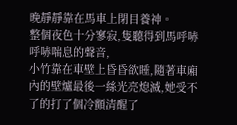晚靜靜靠在馬車上閉目養神。
整個夜色十分寥寂,隻聽得到馬呼哧呼哧喘息的聲音,
小竹靠在車壁上昏昏欲睡,隨著車廂內的壁爐最後一絲光亮熄滅,她受不了的打了個冷顫清醒了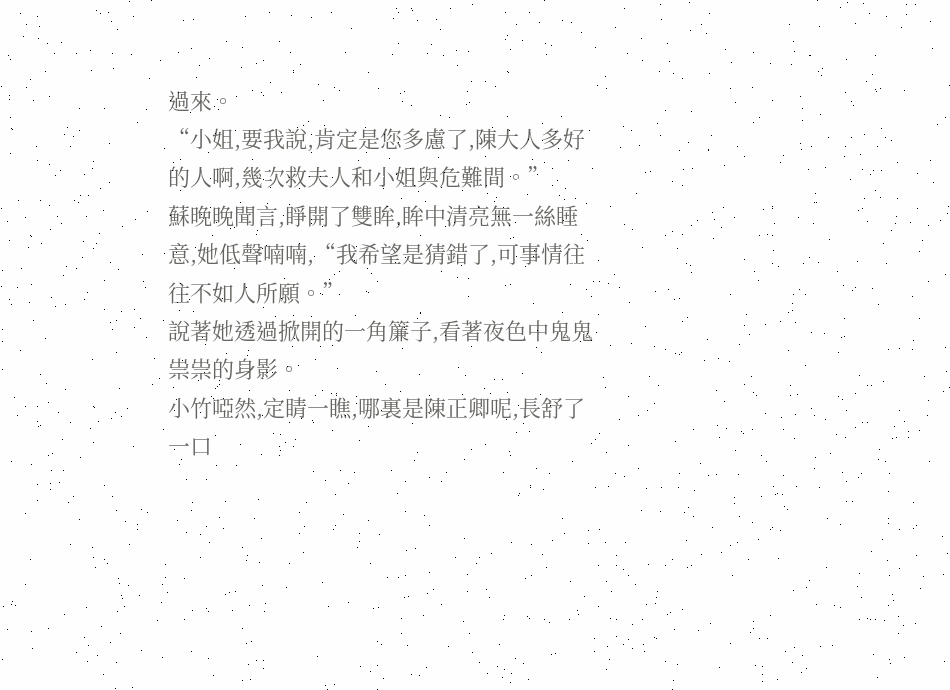過來。
“小姐,要我說,肯定是您多慮了,陳大人多好的人啊,幾次救夫人和小姐與危難間。”
蘇晚晚聞言,睜開了雙眸,眸中清亮無一絲睡意,她低聲喃喃,“我希望是猜錯了,可事情往往不如人所願。”
說著她透過掀開的一角簾子,看著夜色中鬼鬼祟祟的身影。
小竹啞然,定睛一瞧,哪裏是陳正卿呢,長舒了一口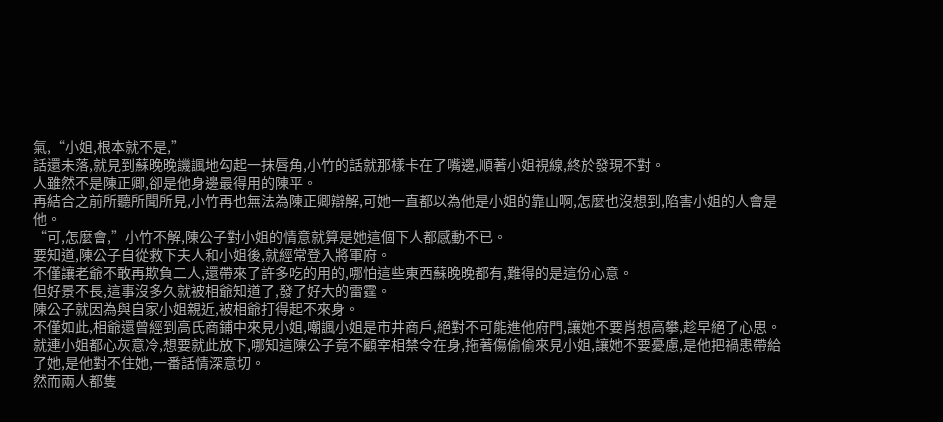氣,“小姐,根本就不是,”
話還未落,就見到蘇晚晚譏諷地勾起一抹唇角,小竹的話就那樣卡在了嘴邊,順著小姐視線,終於發現不對。
人雖然不是陳正卿,卻是他身邊最得用的陳平。
再結合之前所聽所聞所見,小竹再也無法為陳正卿辯解,可她一直都以為他是小姐的靠山啊,怎麼也沒想到,陷害小姐的人會是他。
“可,怎麼會,”小竹不解,陳公子對小姐的情意就算是她這個下人都感動不已。
要知道,陳公子自從救下夫人和小姐後,就經常登入將軍府。
不僅讓老爺不敢再欺負二人,還帶來了許多吃的用的,哪怕這些東西蘇晚晚都有,難得的是這份心意。
但好景不長,這事沒多久就被相爺知道了,發了好大的雷霆。
陳公子就因為與自家小姐親近,被相爺打得起不來身。
不僅如此,相爺還曾經到高氏商鋪中來見小姐,嘲諷小姐是市井商戶,絕對不可能進他府門,讓她不要肖想高攀,趁早絕了心思。
就連小姐都心灰意冷,想要就此放下,哪知這陳公子竟不顧宰相禁令在身,拖著傷偷偷來見小姐,讓她不要憂慮,是他把禍患帶給了她,是他對不住她,一番話情深意切。
然而兩人都隻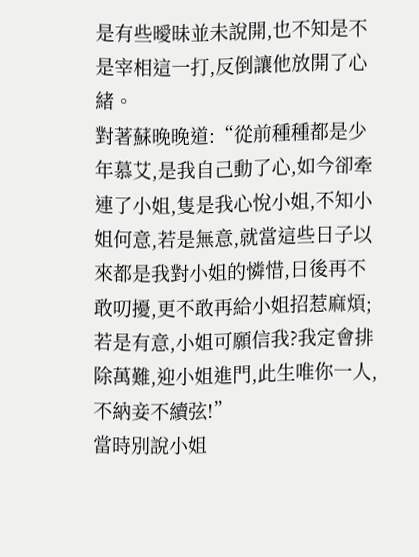是有些曖昧並未說開,也不知是不是宰相這一打,反倒讓他放開了心緒。
對著蘇晚晚道:“從前種種都是少年慕艾,是我自己動了心,如今卻牽連了小姐,隻是我心悅小姐,不知小姐何意,若是無意,就當這些日子以來都是我對小姐的憐惜,日後再不敢叨擾,更不敢再給小姐招惹麻煩;
若是有意,小姐可願信我?我定會排除萬難,迎小姐進門,此生唯你一人,不納妾不續弦!”
當時別說小姐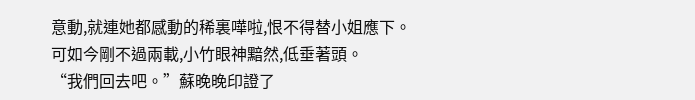意動,就連她都感動的稀裏嘩啦,恨不得替小姐應下。
可如今剛不過兩載,小竹眼神黯然,低垂著頭。
“我們回去吧。”蘇晚晚印證了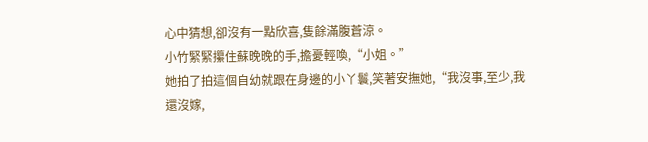心中猜想,卻沒有一點欣喜,隻餘滿腹蒼涼。
小竹緊緊攥住蘇晚晚的手,擔憂輕喚,“小姐。”
她拍了拍這個自幼就跟在身邊的小丫鬟,笑著安撫她,“我沒事,至少,我還沒嫁,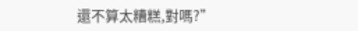還不算太糟糕,對嗎?”